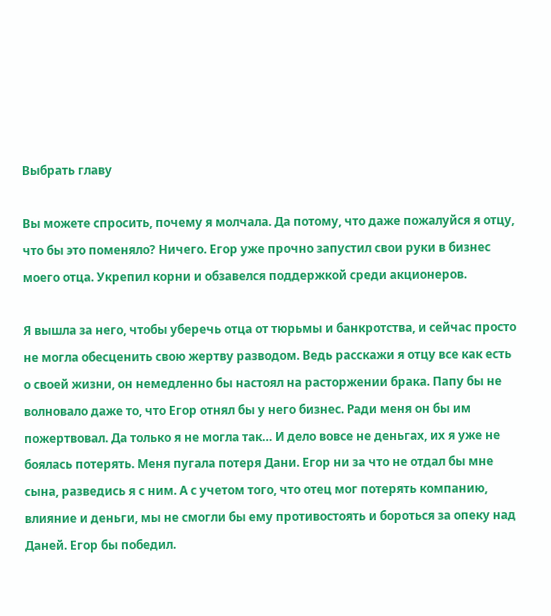Выбрать главу

Вы можете спросить, почему я молчала. Да потому, что даже пожалуйся я отцу, что бы это поменяло? Ничего. Егор уже прочно запустил свои руки в бизнес моего отца. Укрепил корни и обзавелся поддержкой среди акционеров.

Я вышла за него, чтобы уберечь отца от тюрьмы и банкротства, и сейчас просто не могла обесценить свою жертву разводом. Ведь расскажи я отцу все как есть о своей жизни, он немедленно бы настоял на расторжении брака. Папу бы не волновало даже то, что Егор отнял бы у него бизнес. Ради меня он бы им пожертвовал. Да только я не могла так… И дело вовсе не деньгах, их я уже не боялась потерять. Меня пугала потеря Дани. Егор ни за что не отдал бы мне сына, разведись я с ним. А с учетом того, что отец мог потерять компанию, влияние и деньги, мы не смогли бы ему противостоять и бороться за опеку над Даней. Егор бы победил.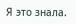Я это знала.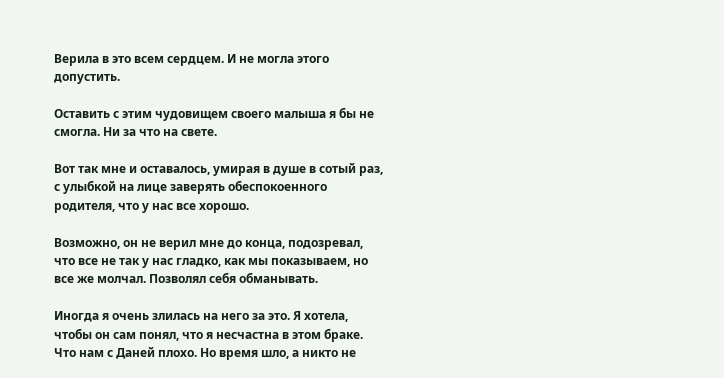Верила в это всем сердцем. И не могла этого допустить.

Оставить с этим чудовищем своего малыша я бы не смогла. Ни за что на свете.

Вот так мне и оставалось, умирая в душе в сотый раз, с улыбкой на лице заверять обеспокоенного родителя, что у нас все хорошо.

Возможно, он не верил мне до конца, подозревал, что все не так у нас гладко, как мы показываем, но все же молчал. Позволял себя обманывать.

Иногда я очень злилась на него за это. Я хотела, чтобы он сам понял, что я несчастна в этом браке. Что нам с Даней плохо. Но время шло, а никто не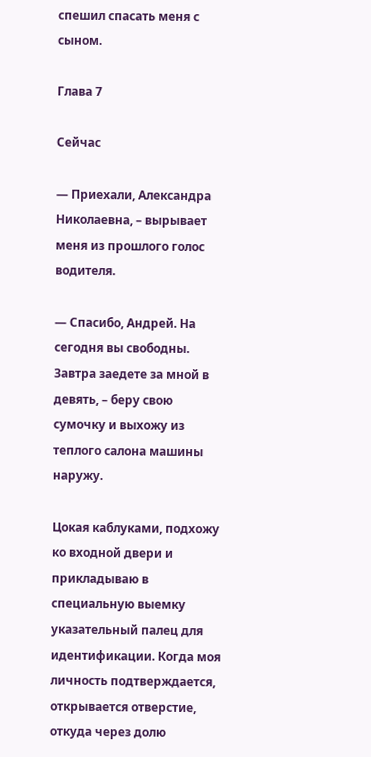спешил спасать меня с сыном.

Глава 7

Сейчас

— Приехали, Александра Николаевна, – вырывает меня из прошлого голос водителя.

— Спасибо, Андрей. На сегодня вы свободны. Завтра заедете за мной в девять, – беру свою сумочку и выхожу из теплого салона машины наружу.

Цокая каблуками, подхожу ко входной двери и прикладываю в специальную выемку указательный палец для идентификации. Когда моя личность подтверждается, открывается отверстие, откуда через долю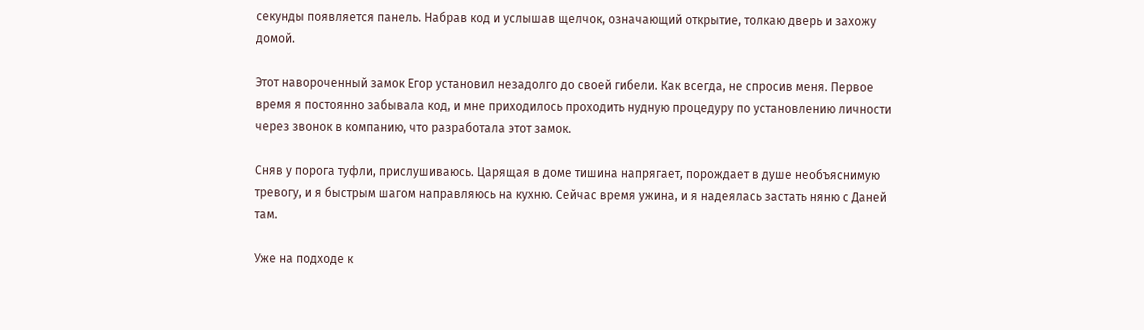секунды появляется панель. Набрав код и услышав щелчок, означающий открытие, толкаю дверь и захожу домой.

Этот навороченный замок Егор установил незадолго до своей гибели. Как всегда, не спросив меня. Первое время я постоянно забывала код, и мне приходилось проходить нудную процедуру по установлению личности через звонок в компанию, что разработала этот замок.

Сняв у порога туфли, прислушиваюсь. Царящая в доме тишина напрягает, порождает в душе необъяснимую тревогу, и я быстрым шагом направляюсь на кухню. Сейчас время ужина, и я надеялась застать няню с Даней там.

Уже на подходе к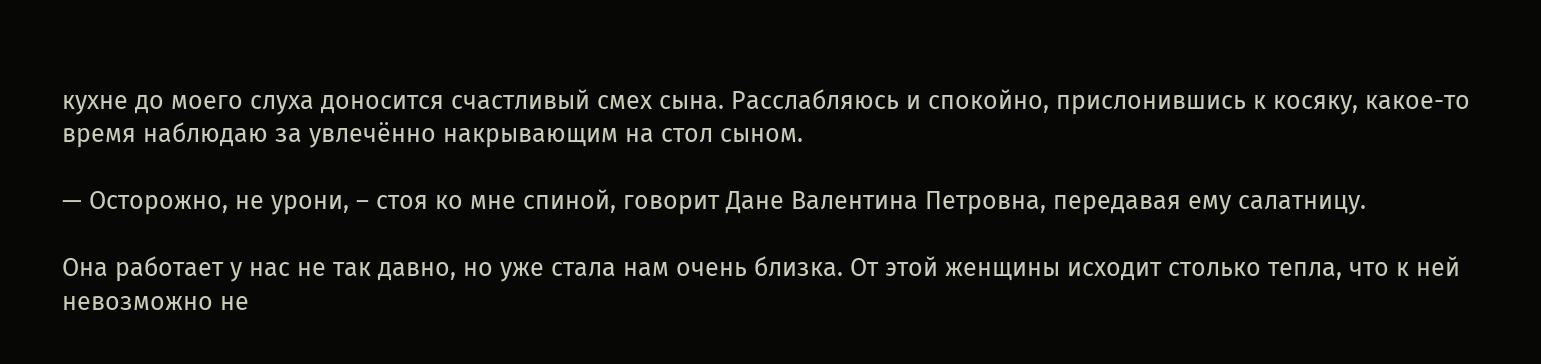кухне до моего слуха доносится счастливый смех сына. Расслабляюсь и спокойно, прислонившись к косяку, какое-то время наблюдаю за увлечённо накрывающим на стол сыном.

— Осторожно, не урони, – стоя ко мне спиной, говорит Дане Валентина Петровна, передавая ему салатницу.

Она работает у нас не так давно, но уже стала нам очень близка. От этой женщины исходит столько тепла, что к ней невозможно не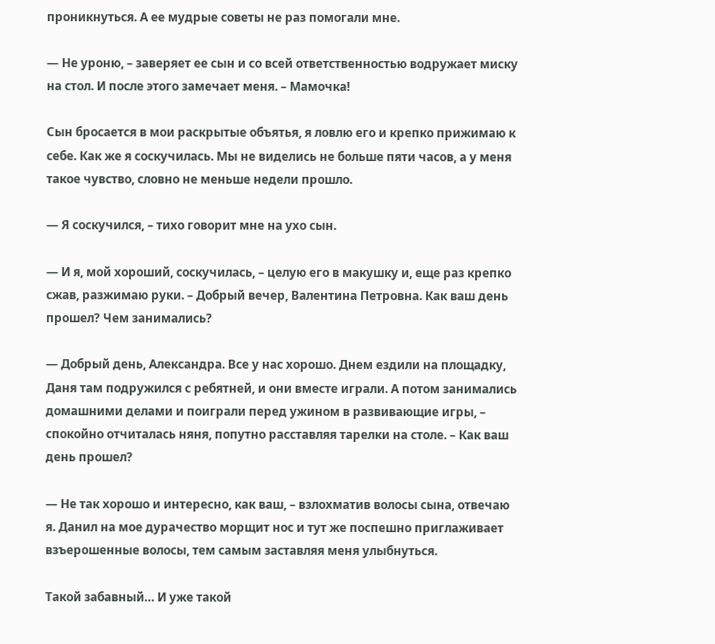проникнуться. А ее мудрые советы не раз помогали мне.

— Не уроню, – заверяет ее сын и со всей ответственностью водружает миску на стол. И после этого замечает меня. – Мамочка!

Сын бросается в мои раскрытые объятья, я ловлю его и крепко прижимаю к себе. Как же я соскучилась. Мы не виделись не больше пяти часов, а у меня такое чувство, словно не меньше недели прошло.

— Я соскучился, – тихо говорит мне на ухо сын.

— И я, мой хороший, соскучилась, – целую его в макушку и, еще раз крепко сжав, разжимаю руки. – Добрый вечер, Валентина Петровна. Как ваш день прошел? Чем занимались?

— Добрый день, Александра. Все у нас хорошо. Днем ездили на площадку, Даня там подружился с ребятней, и они вместе играли. А потом занимались домашними делами и поиграли перед ужином в развивающие игры, – спокойно отчиталась няня, попутно расставляя тарелки на столе. – Как ваш день прошел?

— Не так хорошо и интересно, как ваш, – взлохматив волосы сына, отвечаю я. Данил на мое дурачество морщит нос и тут же поспешно приглаживает взъерошенные волосы, тем самым заставляя меня улыбнуться.

Такой забавный… И уже такой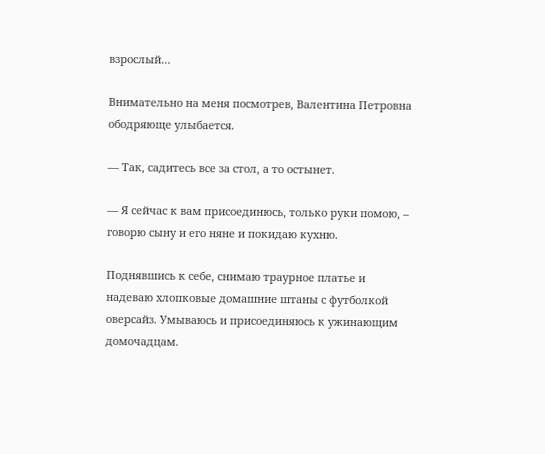взрослый…

Внимательно на меня посмотрев, Валентина Петровна ободряюще улыбается.

— Так, садитесь все за стол, а то остынет.

— Я сейчас к вам присоединюсь, только руки помою, – говорю сыну и его няне и покидаю кухню.

Поднявшись к себе, снимаю траурное платье и надеваю хлопковые домашние штаны с футболкой оверсайз. Умываюсь и присоединяюсь к ужинающим домочадцам.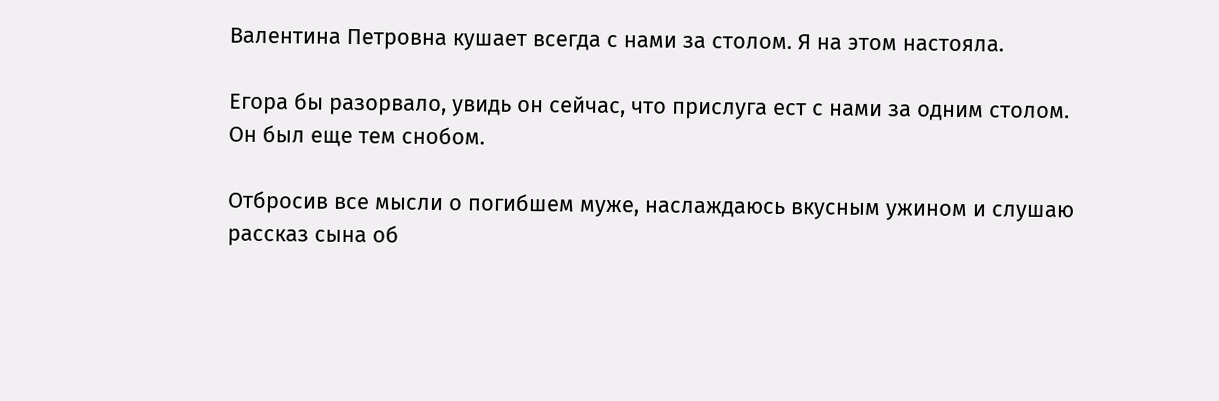Валентина Петровна кушает всегда с нами за столом. Я на этом настояла.

Егора бы разорвало, увидь он сейчас, что прислуга ест с нами за одним столом. Он был еще тем снобом.

Отбросив все мысли о погибшем муже, наслаждаюсь вкусным ужином и слушаю рассказ сына об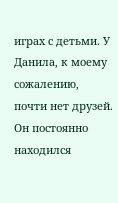играх с детьми. У Данила, к моему сожалению, почти нет друзей. Он постоянно находился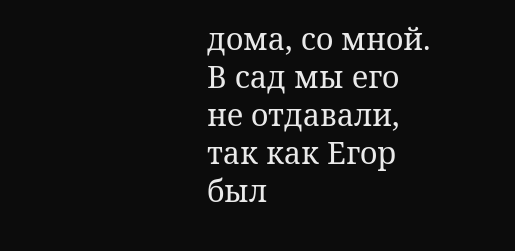дома, со мной. В сад мы его не отдавали, так как Егор был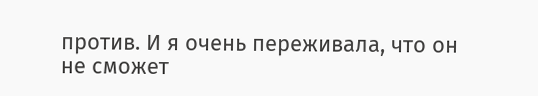против. И я очень переживала, что он не сможет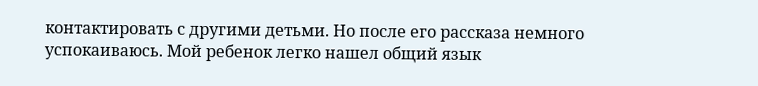контактировать с другими детьми. Но после его рассказа немного успокаиваюсь. Мой ребенок легко нашел общий язык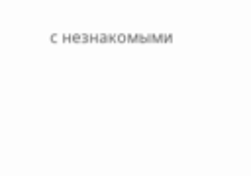с незнакомыми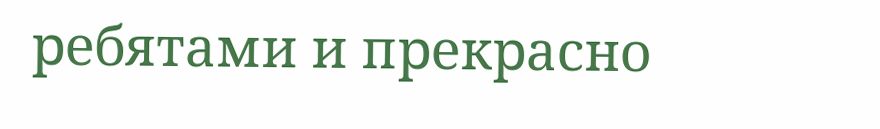ребятами и прекрасно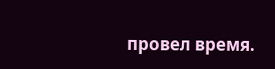провел время.